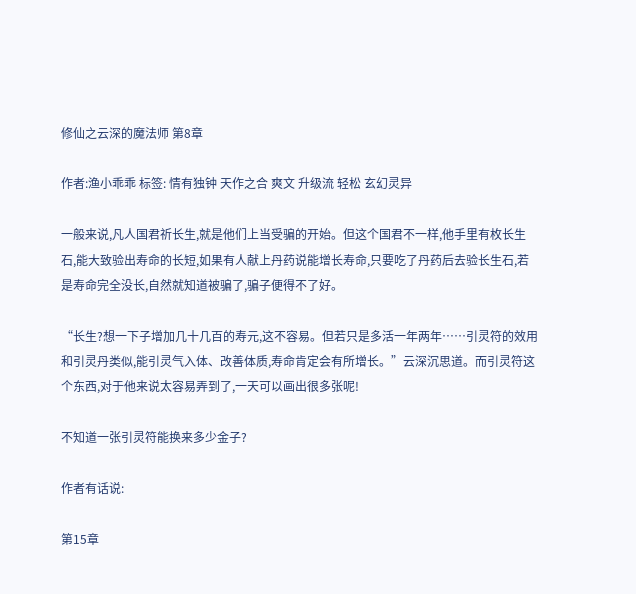修仙之云深的魔法师 第8章

作者:渔小乖乖 标签: 情有独钟 天作之合 爽文 升级流 轻松 玄幻灵异

一般来说,凡人国君祈长生,就是他们上当受骗的开始。但这个国君不一样,他手里有枚长生石,能大致验出寿命的长短,如果有人献上丹药说能增长寿命,只要吃了丹药后去验长生石,若是寿命完全没长,自然就知道被骗了,骗子便得不了好。

“长生?想一下子增加几十几百的寿元,这不容易。但若只是多活一年两年……引灵符的效用和引灵丹类似,能引灵气入体、改善体质,寿命肯定会有所增长。”云深沉思道。而引灵符这个东西,对于他来说太容易弄到了,一天可以画出很多张呢!

不知道一张引灵符能换来多少金子?

作者有话说:

第15章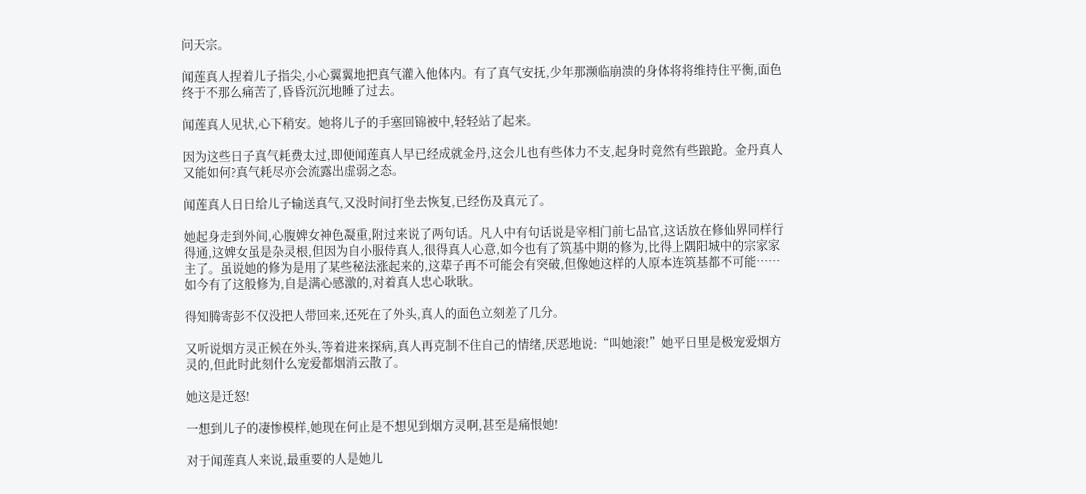问天宗。

闻莲真人捏着儿子指尖,小心翼翼地把真气灌入他体内。有了真气安抚,少年那濒临崩溃的身体将将维持住平衡,面色终于不那么痛苦了,昏昏沉沉地睡了过去。

闻莲真人见状,心下稍安。她将儿子的手塞回锦被中,轻轻站了起来。

因为这些日子真气耗费太过,即便闻莲真人早已经成就金丹,这会儿也有些体力不支,起身时竟然有些踉跄。金丹真人又能如何?真气耗尽亦会流露出虚弱之态。

闻莲真人日日给儿子输送真气,又没时间打坐去恢复,已经伤及真元了。

她起身走到外间,心腹婢女神色凝重,附过来说了两句话。凡人中有句话说是宰相门前七品官,这话放在修仙界同样行得通,这婢女虽是杂灵根,但因为自小服侍真人,很得真人心意,如今也有了筑基中期的修为,比得上隅阳城中的宗家家主了。虽说她的修为是用了某些秘法涨起来的,这辈子再不可能会有突破,但像她这样的人原本连筑基都不可能……如今有了这般修为,自是满心感激的,对着真人忠心耿耿。

得知腾寄彭不仅没把人带回来,还死在了外头,真人的面色立刻差了几分。

又听说烟方灵正候在外头,等着进来探病,真人再克制不住自己的情绪,厌恶地说:“叫她滚!”她平日里是极宠爱烟方灵的,但此时此刻什么宠爱都烟消云散了。

她这是迁怒!

一想到儿子的凄惨模样,她现在何止是不想见到烟方灵啊,甚至是痛恨她!

对于闻莲真人来说,最重要的人是她儿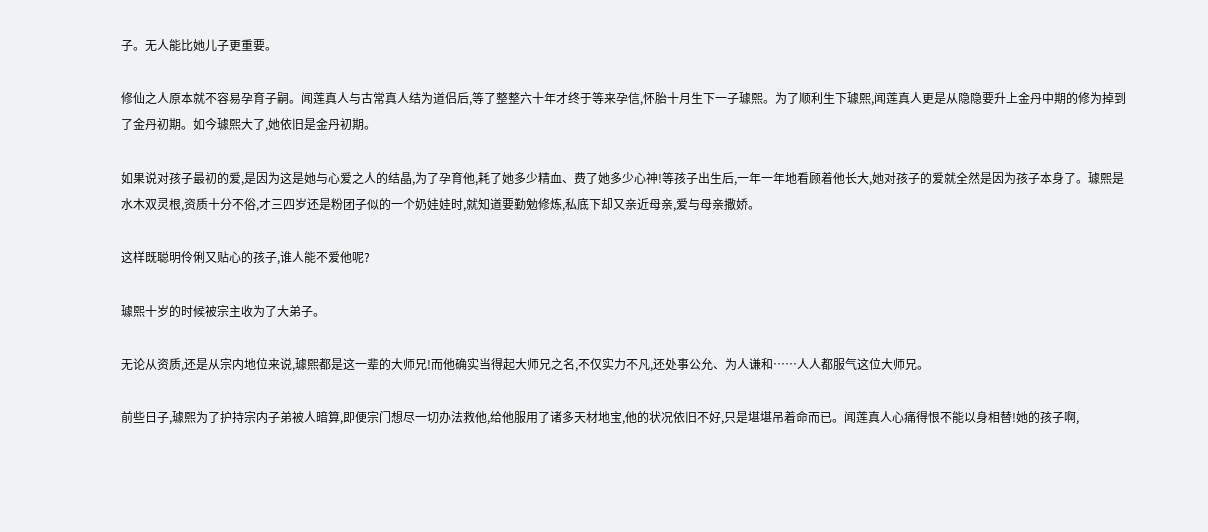子。无人能比她儿子更重要。

修仙之人原本就不容易孕育子嗣。闻莲真人与古常真人结为道侣后,等了整整六十年才终于等来孕信,怀胎十月生下一子璩熙。为了顺利生下璩熙,闻莲真人更是从隐隐要升上金丹中期的修为掉到了金丹初期。如今璩熙大了,她依旧是金丹初期。

如果说对孩子最初的爱,是因为这是她与心爱之人的结晶,为了孕育他,耗了她多少精血、费了她多少心神!等孩子出生后,一年一年地看顾着他长大,她对孩子的爱就全然是因为孩子本身了。璩熙是水木双灵根,资质十分不俗,才三四岁还是粉团子似的一个奶娃娃时,就知道要勤勉修炼,私底下却又亲近母亲,爱与母亲撒娇。

这样既聪明伶俐又贴心的孩子,谁人能不爱他呢?

璩熙十岁的时候被宗主收为了大弟子。

无论从资质,还是从宗内地位来说,璩熙都是这一辈的大师兄!而他确实当得起大师兄之名,不仅实力不凡,还处事公允、为人谦和……人人都服气这位大师兄。

前些日子,璩熙为了护持宗内子弟被人暗算,即便宗门想尽一切办法救他,给他服用了诸多天材地宝,他的状况依旧不好,只是堪堪吊着命而已。闻莲真人心痛得恨不能以身相替!她的孩子啊,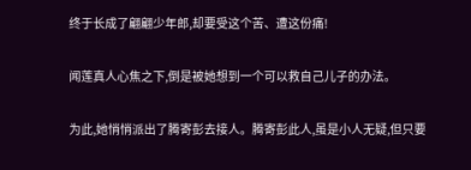终于长成了翩翩少年郎,却要受这个苦、遭这份痛!

闻莲真人心焦之下,倒是被她想到一个可以救自己儿子的办法。

为此,她悄悄派出了腾寄彭去接人。腾寄彭此人,虽是小人无疑,但只要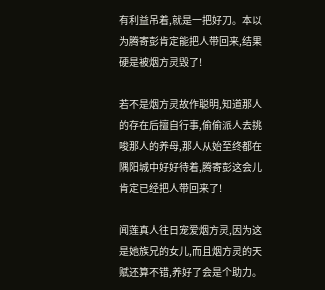有利益吊着,就是一把好刀。本以为腾寄彭肯定能把人带回来,结果硬是被烟方灵毁了!

若不是烟方灵故作聪明,知道那人的存在后擅自行事,偷偷派人去挑唆那人的养母,那人从始至终都在隅阳城中好好待着,腾寄彭这会儿肯定已经把人带回来了!

闻莲真人往日宠爱烟方灵,因为这是她族兄的女儿,而且烟方灵的天赋还算不错,养好了会是个助力。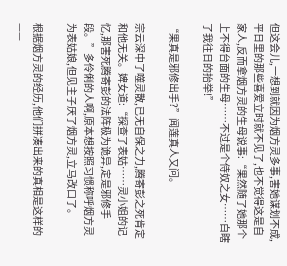但这会儿,一想到就因为烟方灵多事,害她谋划不成,平日里的那些喜爱立时就不见了,也不觉得这是自家人,反而拿烟方灵的生母说事:“果然随了她那个上不得台面的生母……不过是个侍奴之女……白瞎了我往日的抬举!”

“果真是邪修出手?”闻莲真人又问。

宗云深中了噬灵散,已无自保之力,腾寄彭之死肯定和他无关。婢女道:“探查了表姑……灵小姐的记忆,那害死腾寄彭的法阵极为诡异,定是邪修手段。”多伶俐的人啊,原本想按照习惯称呼烟方灵为表姑娘,但见主子厌了烟方灵,立马改口了。

根据烟方灵的经历,他们拼凑出来的真相是这样的——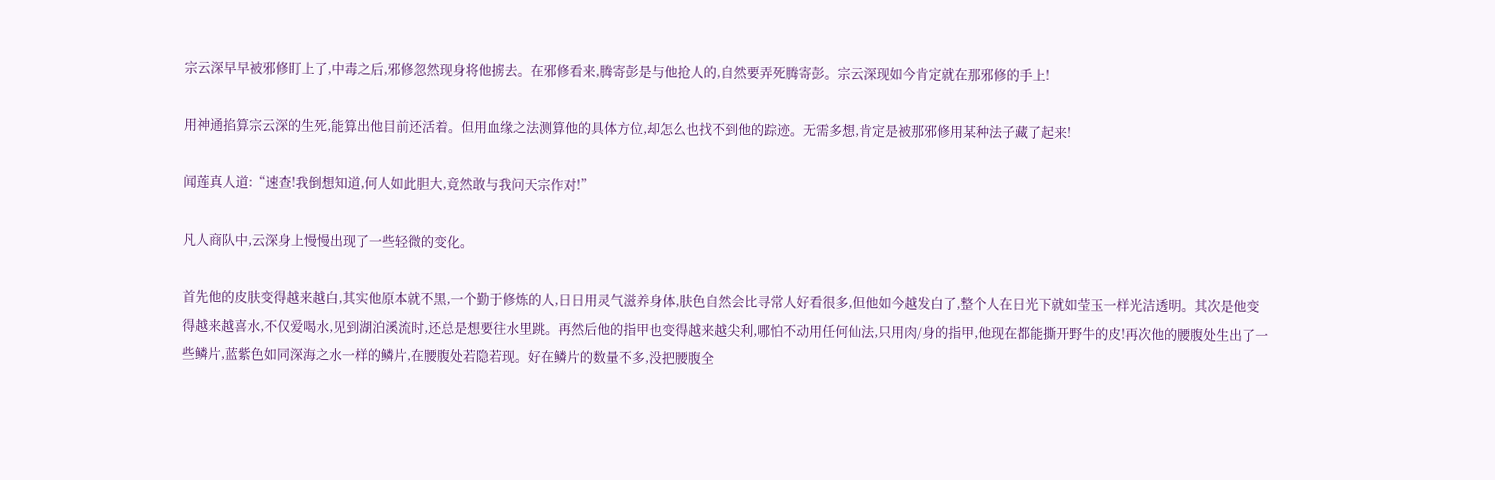宗云深早早被邪修盯上了,中毒之后,邪修忽然现身将他掳去。在邪修看来,腾寄彭是与他抢人的,自然要弄死腾寄彭。宗云深现如今肯定就在那邪修的手上!

用神通掐算宗云深的生死,能算出他目前还活着。但用血缘之法测算他的具体方位,却怎么也找不到他的踪迹。无需多想,肯定是被那邪修用某种法子藏了起来!

闻莲真人道:“速查!我倒想知道,何人如此胆大,竟然敢与我问天宗作对!”

凡人商队中,云深身上慢慢出现了一些轻微的变化。

首先他的皮肤变得越来越白,其实他原本就不黑,一个勤于修炼的人,日日用灵气滋养身体,肤色自然会比寻常人好看很多,但他如今越发白了,整个人在日光下就如莹玉一样光洁透明。其次是他变得越来越喜水,不仅爱喝水,见到湖泊溪流时,还总是想要往水里跳。再然后他的指甲也变得越来越尖利,哪怕不动用任何仙法,只用肉/身的指甲,他现在都能撕开野牛的皮!再次他的腰腹处生出了一些鳞片,蓝紫色如同深海之水一样的鳞片,在腰腹处若隐若现。好在鳞片的数量不多,没把腰腹全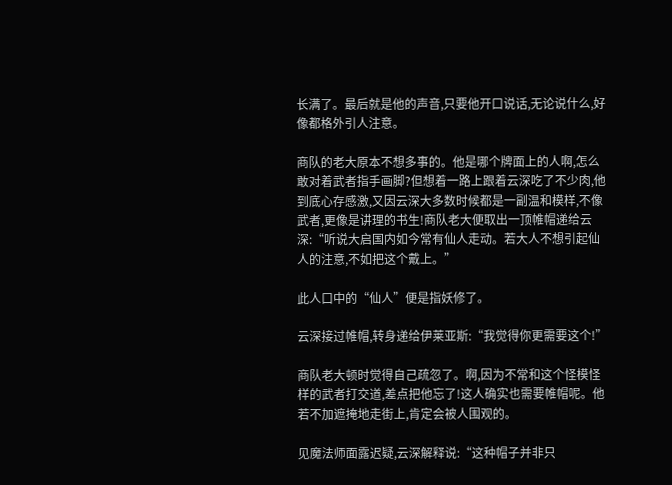长满了。最后就是他的声音,只要他开口说话,无论说什么,好像都格外引人注意。

商队的老大原本不想多事的。他是哪个牌面上的人啊,怎么敢对着武者指手画脚?但想着一路上跟着云深吃了不少肉,他到底心存感激,又因云深大多数时候都是一副温和模样,不像武者,更像是讲理的书生!商队老大便取出一顶帷帽递给云深:“听说大启国内如今常有仙人走动。若大人不想引起仙人的注意,不如把这个戴上。”

此人口中的“仙人”便是指妖修了。

云深接过帷帽,转身递给伊莱亚斯:“我觉得你更需要这个!”

商队老大顿时觉得自己疏忽了。啊,因为不常和这个怪模怪样的武者打交道,差点把他忘了!这人确实也需要帷帽呢。他若不加遮掩地走街上,肯定会被人围观的。

见魔法师面露迟疑,云深解释说:“这种帽子并非只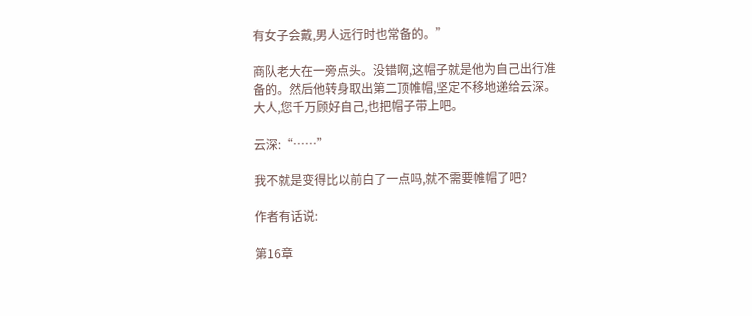有女子会戴,男人远行时也常备的。”

商队老大在一旁点头。没错啊,这帽子就是他为自己出行准备的。然后他转身取出第二顶帷帽,坚定不移地递给云深。大人,您千万顾好自己,也把帽子带上吧。

云深:“……”

我不就是变得比以前白了一点吗,就不需要帷帽了吧?

作者有话说:

第16章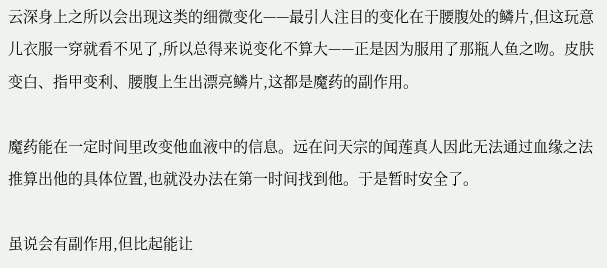云深身上之所以会出现这类的细微变化——最引人注目的变化在于腰腹处的鳞片,但这玩意儿衣服一穿就看不见了,所以总得来说变化不算大——正是因为服用了那瓶人鱼之吻。皮肤变白、指甲变利、腰腹上生出漂亮鳞片,这都是魔药的副作用。

魔药能在一定时间里改变他血液中的信息。远在问天宗的闻莲真人因此无法通过血缘之法推算出他的具体位置,也就没办法在第一时间找到他。于是暂时安全了。

虽说会有副作用,但比起能让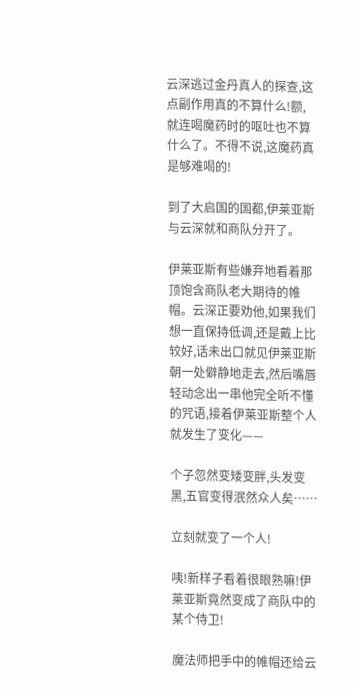云深逃过金丹真人的探查,这点副作用真的不算什么!额,就连喝魔药时的呕吐也不算什么了。不得不说,这魔药真是够难喝的!

到了大启国的国都,伊莱亚斯与云深就和商队分开了。

伊莱亚斯有些嫌弃地看着那顶饱含商队老大期待的帷帽。云深正要劝他,如果我们想一直保持低调,还是戴上比较好,话未出口就见伊莱亚斯朝一处僻静地走去,然后嘴唇轻动念出一串他完全听不懂的咒语,接着伊莱亚斯整个人就发生了变化——

个子忽然变矮变胖,头发变黑,五官变得泯然众人矣……

立刻就变了一个人!

咦!新样子看着很眼熟嘛!伊莱亚斯竟然变成了商队中的某个侍卫!

魔法师把手中的帷帽还给云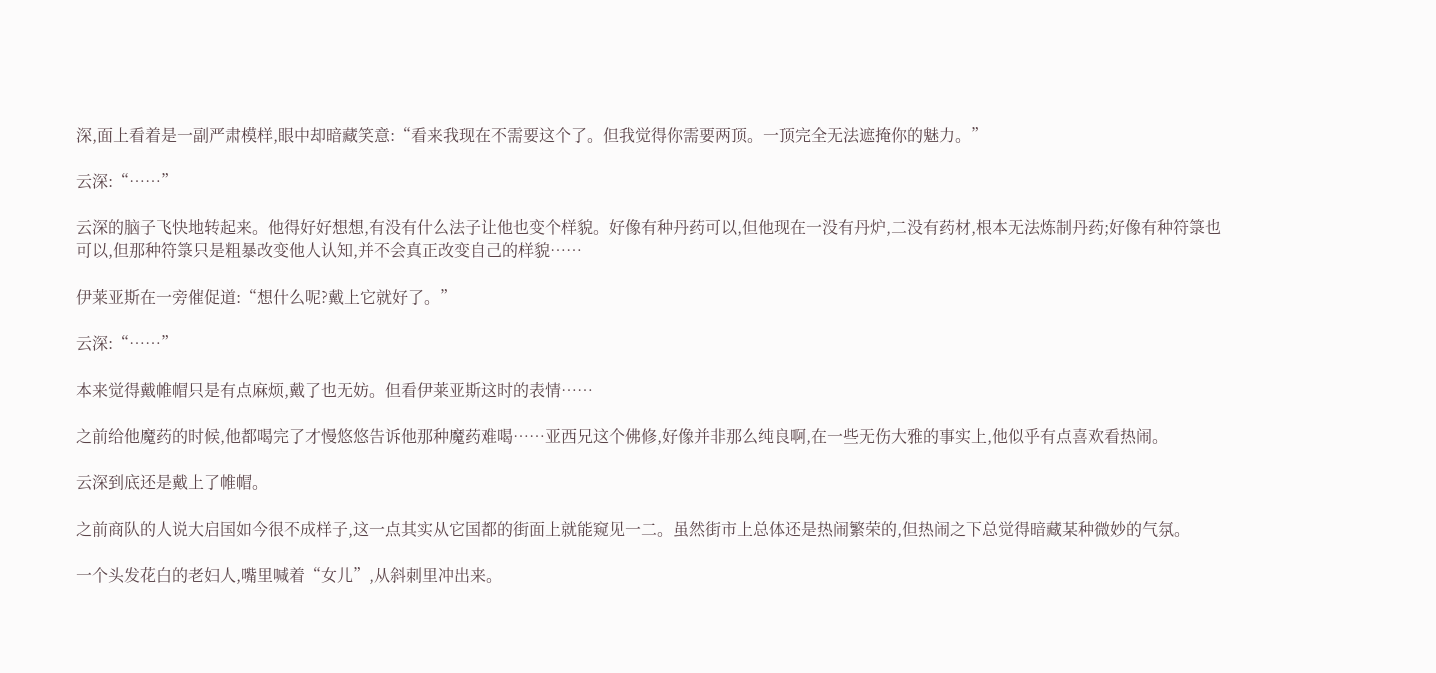深,面上看着是一副严肃模样,眼中却暗藏笑意:“看来我现在不需要这个了。但我觉得你需要两顶。一顶完全无法遮掩你的魅力。”

云深:“……”

云深的脑子飞快地转起来。他得好好想想,有没有什么法子让他也变个样貌。好像有种丹药可以,但他现在一没有丹炉,二没有药材,根本无法炼制丹药;好像有种符箓也可以,但那种符箓只是粗暴改变他人认知,并不会真正改变自己的样貌……

伊莱亚斯在一旁催促道:“想什么呢?戴上它就好了。”

云深:“……”

本来觉得戴帷帽只是有点麻烦,戴了也无妨。但看伊莱亚斯这时的表情……

之前给他魔药的时候,他都喝完了才慢悠悠告诉他那种魔药难喝……亚西兄这个佛修,好像并非那么纯良啊,在一些无伤大雅的事实上,他似乎有点喜欢看热闹。

云深到底还是戴上了帷帽。

之前商队的人说大启国如今很不成样子,这一点其实从它国都的街面上就能窥见一二。虽然街市上总体还是热闹繁荣的,但热闹之下总觉得暗藏某种微妙的气氛。

一个头发花白的老妇人,嘴里喊着“女儿”,从斜刺里冲出来。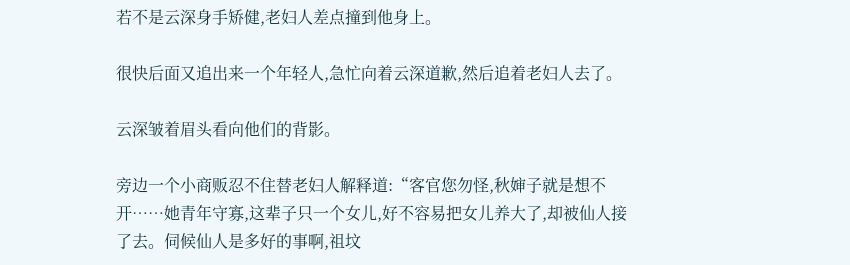若不是云深身手矫健,老妇人差点撞到他身上。

很快后面又追出来一个年轻人,急忙向着云深道歉,然后追着老妇人去了。

云深皱着眉头看向他们的背影。

旁边一个小商贩忍不住替老妇人解释道:“客官您勿怪,秋婶子就是想不开……她青年守寡,这辈子只一个女儿,好不容易把女儿养大了,却被仙人接了去。伺候仙人是多好的事啊,祖坟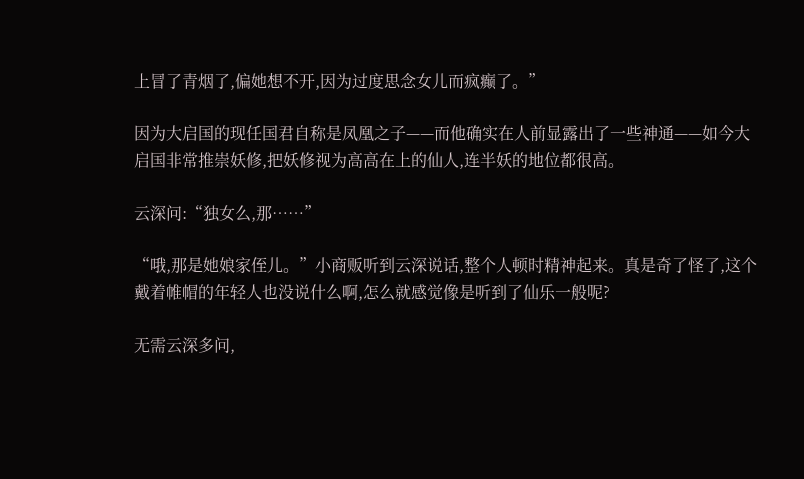上冒了青烟了,偏她想不开,因为过度思念女儿而疯癫了。”

因为大启国的现任国君自称是凤凰之子——而他确实在人前显露出了一些神通——如今大启国非常推崇妖修,把妖修视为高高在上的仙人,连半妖的地位都很高。

云深问:“独女么,那……”

“哦,那是她娘家侄儿。”小商贩听到云深说话,整个人顿时精神起来。真是奇了怪了,这个戴着帷帽的年轻人也没说什么啊,怎么就感觉像是听到了仙乐一般呢?

无需云深多问,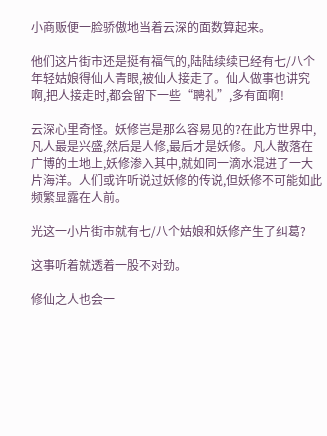小商贩便一脸骄傲地当着云深的面数算起来。

他们这片街市还是挺有福气的,陆陆续续已经有七/八个年轻姑娘得仙人青眼,被仙人接走了。仙人做事也讲究啊,把人接走时,都会留下一些“聘礼”,多有面啊!

云深心里奇怪。妖修岂是那么容易见的?在此方世界中,凡人最是兴盛,然后是人修,最后才是妖修。凡人散落在广博的土地上,妖修渗入其中,就如同一滴水混进了一大片海洋。人们或许听说过妖修的传说,但妖修不可能如此频繁显露在人前。

光这一小片街市就有七/八个姑娘和妖修产生了纠葛?

这事听着就透着一股不对劲。

修仙之人也会一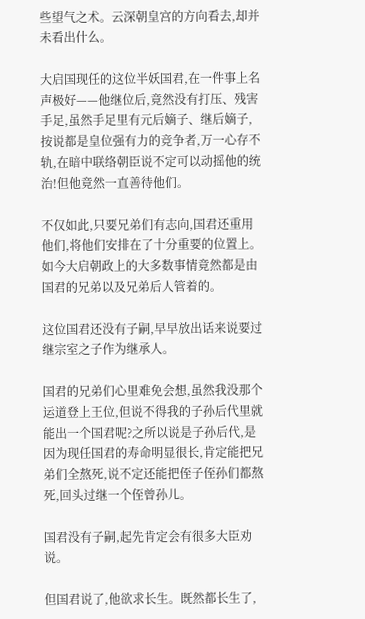些望气之术。云深朝皇宫的方向看去,却并未看出什么。

大启国现任的这位半妖国君,在一件事上名声极好——他继位后,竟然没有打压、残害手足,虽然手足里有元后嫡子、继后嫡子,按说都是皇位强有力的竞争者,万一心存不轨,在暗中联络朝臣说不定可以动摇他的统治!但他竟然一直善待他们。

不仅如此,只要兄弟们有志向,国君还重用他们,将他们安排在了十分重要的位置上。如今大启朝政上的大多数事情竟然都是由国君的兄弟以及兄弟后人管着的。

这位国君还没有子嗣,早早放出话来说要过继宗室之子作为继承人。

国君的兄弟们心里难免会想,虽然我没那个运道登上王位,但说不得我的子孙后代里就能出一个国君呢?之所以说是子孙后代,是因为现任国君的寿命明显很长,肯定能把兄弟们全熬死,说不定还能把侄子侄孙们都熬死,回头过继一个侄曾孙儿。

国君没有子嗣,起先肯定会有很多大臣劝说。

但国君说了,他欲求长生。既然都长生了,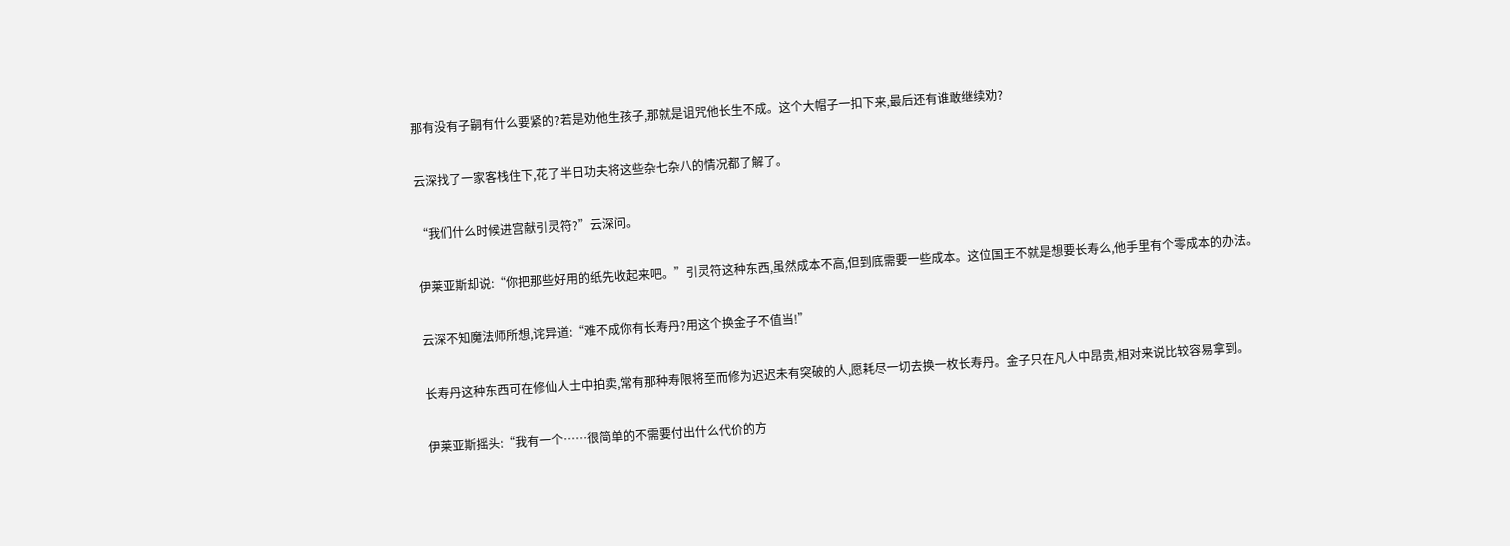那有没有子嗣有什么要紧的?若是劝他生孩子,那就是诅咒他长生不成。这个大帽子一扣下来,最后还有谁敢继续劝?

云深找了一家客栈住下,花了半日功夫将这些杂七杂八的情况都了解了。

“我们什么时候进宫献引灵符?”云深问。

伊莱亚斯却说:“你把那些好用的纸先收起来吧。”引灵符这种东西,虽然成本不高,但到底需要一些成本。这位国王不就是想要长寿么,他手里有个零成本的办法。

云深不知魔法师所想,诧异道:“难不成你有长寿丹?用这个换金子不值当!”

长寿丹这种东西可在修仙人士中拍卖,常有那种寿限将至而修为迟迟未有突破的人,愿耗尽一切去换一枚长寿丹。金子只在凡人中昂贵,相对来说比较容易拿到。

伊莱亚斯摇头:“我有一个……很简单的不需要付出什么代价的方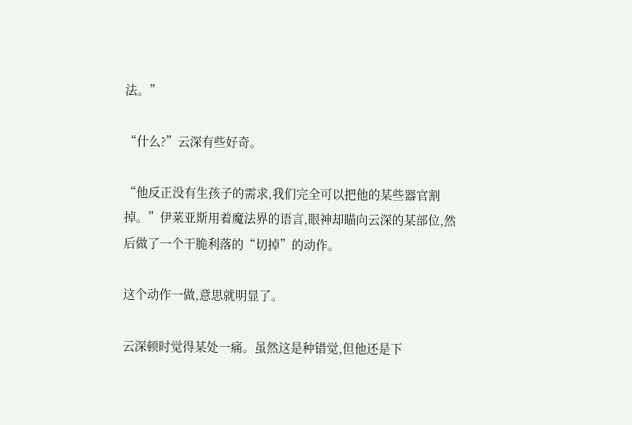法。”

“什么?”云深有些好奇。

“他反正没有生孩子的需求,我们完全可以把他的某些器官割掉。”伊莱亚斯用着魔法界的语言,眼神却瞄向云深的某部位,然后做了一个干脆利落的“切掉”的动作。

这个动作一做,意思就明显了。

云深顿时觉得某处一痛。虽然这是种错觉,但他还是下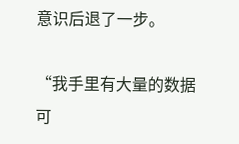意识后退了一步。

“我手里有大量的数据可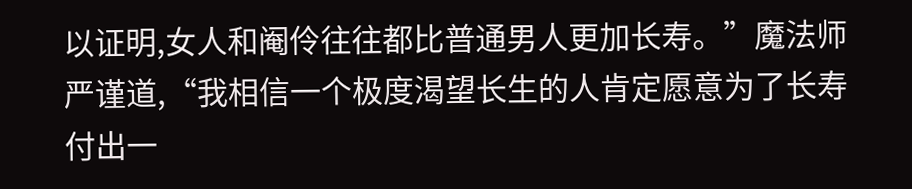以证明,女人和阉伶往往都比普通男人更加长寿。”魔法师严谨道,“我相信一个极度渴望长生的人肯定愿意为了长寿付出一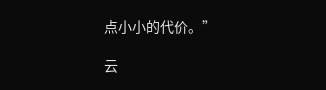点小小的代价。”

云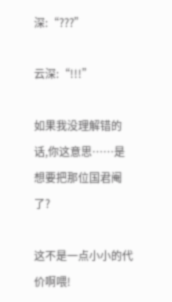深:“???”

云深:“!!!”

如果我没理解错的话,你这意思……是想要把那位国君阉了?

这不是一点小小的代价啊喂!